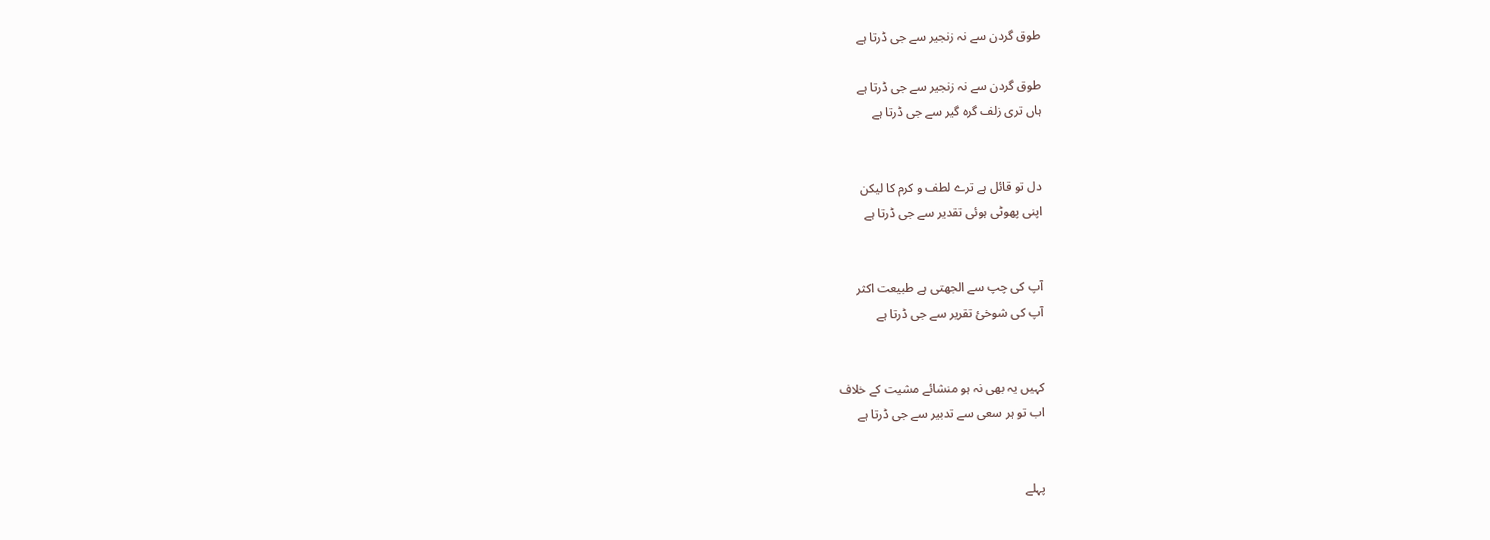طوق گردن سے نہ زنجیر سے جی ڈرتا ہے

طوق گردن سے نہ زنجیر سے جی ڈرتا ہے
ہاں تری زلف گرہ گیر سے جی ڈرتا ہے


دل تو قائل ہے ترے لطف و کرم کا لیکن
اپنی پھوٹی ہوئی تقدیر سے جی ڈرتا ہے


آپ کی چپ سے الجھتی ہے طبیعت اکثر
آپ کی شوخیٔ تقریر سے جی ڈرتا ہے


کہیں یہ بھی نہ ہو منشائے مشیت کے خلاف
اب تو ہر سعی سے تدبیر سے جی ڈرتا ہے


پہلے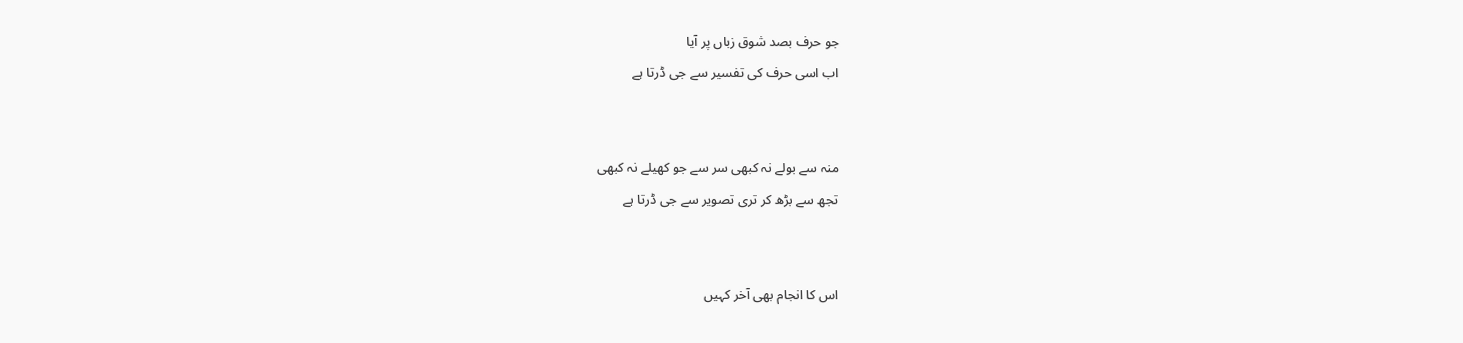جو حرف بصد شوق زباں پر آیا
اب اسی حرف کی تفسیر سے جی ڈرتا ہے


منہ سے بولے نہ کبھی سر سے جو کھیلے نہ کبھی
تجھ سے بڑھ کر تری تصویر سے جی ڈرتا ہے


اس کا انجام بھی آخر کہیں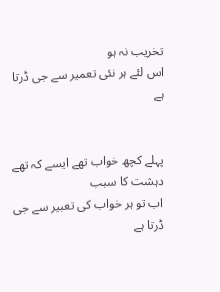تخریب نہ ہو
اس لئے ہر نئی تعمیر سے جی ڈرتا ہے


پہلے کچھ خواب تھے ایسے کہ تھے دہشت کا سبب
اب تو ہر خواب کی تعبیر سے جی ڈرتا ہے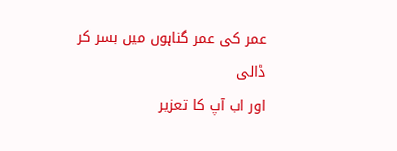عمر کی عمر گناہوں میں بسر کر ڈالی
اور اب آپ کا تعزیر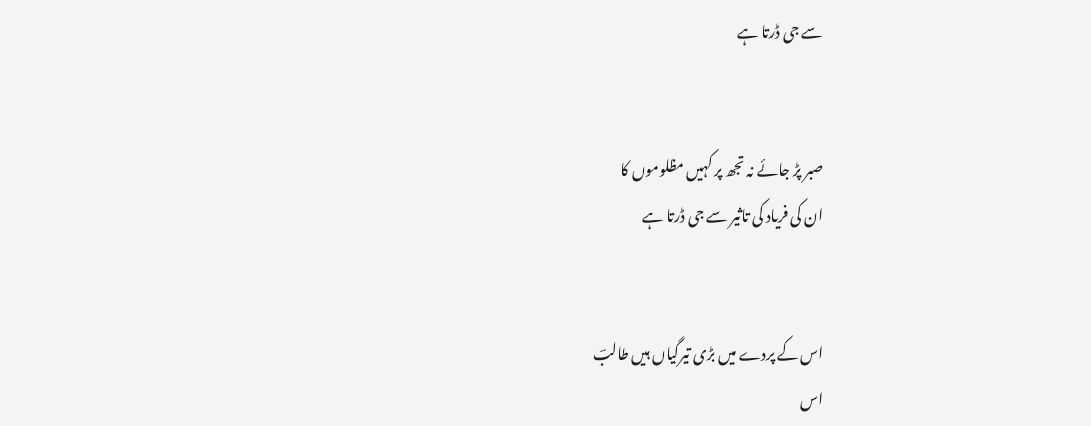سے جی ڈرتا ہے


صبر پڑ جائے نہ تجھ پر کہیں مظلوموں کا
ان کی فریاد کی تاثیر سے جی ڈرتا ہے


اس کے پردے میں بڑی تیرگیاں ہیں طالبؔ
اس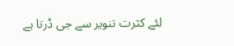لئے کثرت تنویر سے جی ڈرتا ہے